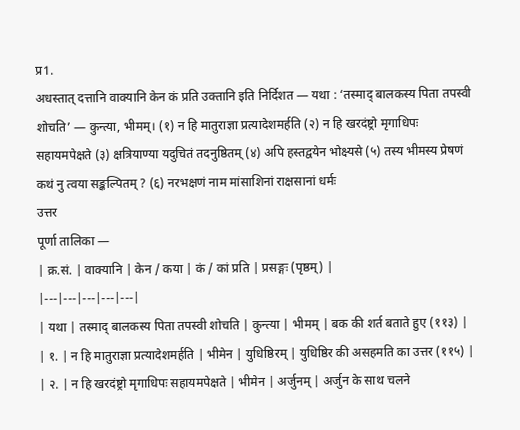प्र1.
अधस्तात् दत्तानि वाक्यानि केन कं प्रति उक्तानि इति निर्दिशत — यथा : ‘तस्माद् बालकस्य पिता तपस्वी शोचति’ — कुन्त्या, भीमम्। (१) न हि मातुराज्ञा प्रत्यादेशमर्हति (२) न हि खरदंष्ट्रो मृगाधिपः सहायमपेक्षते (३) क्षत्रियाण्या यदुचितं तदनुष्ठितम् (४) अपि हस्तद्वयेन भोक्ष्यसे (५) तस्य भीमस्य प्रेषणं कथं नु त्वया सङ्कल्पितम् ? (६) नरभक्षणं नाम मांसाशिनां राक्षसानां धर्मः
उत्तर
पूर्णा तालिका —
| क्र.सं. | वाक्यानि | केन / कया | कं / कां प्रति | प्रसङ्गः (पृष्ठम्) |
|---|---|---|---|---|
| यथा | तस्माद् बालकस्य पिता तपस्वी शोचति | कुन्त्या | भीमम् | बक की शर्त बताते हुए (११३) |
| १. | न हि मातुराज्ञा प्रत्यादेशमर्हति | भीमेन | युधिष्ठिरम् | युधिष्ठिर की असहमति का उत्तर (११५) |
| २. | न हि खरदंष्ट्रो मृगाधिपः सहायमपेक्षते | भीमेन | अर्जुनम् | अर्जुन के साथ चलने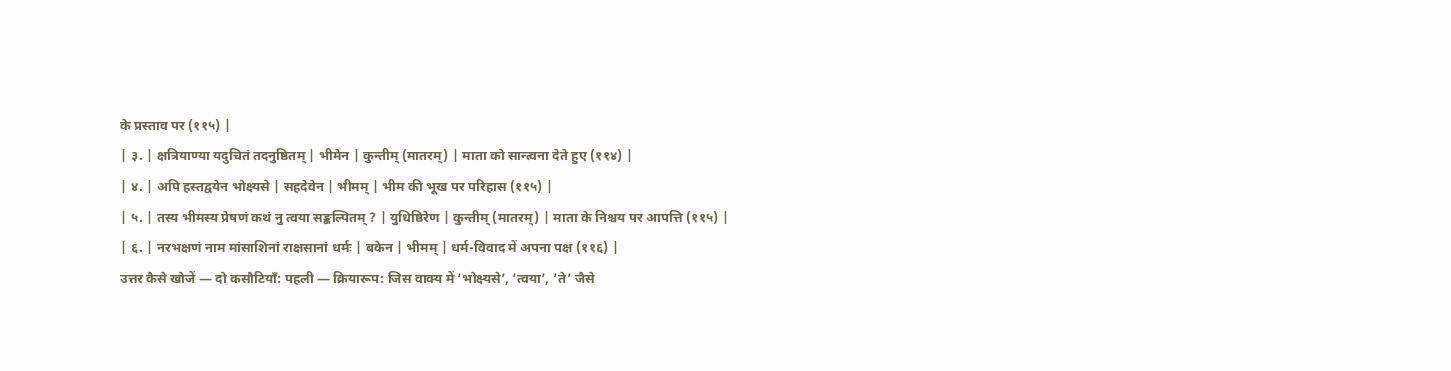के प्रस्ताव पर (११५) |
| ३. | क्षत्रियाण्या यदुचितं तदनुष्ठितम् | भीमेन | कुन्तीम् (मातरम्) | माता को सान्त्वना देते हुए (११४) |
| ४. | अपि हस्तद्वयेन भोक्ष्यसे | सहदेवेन | भीमम् | भीम की भूख पर परिहास (११५) |
| ५. | तस्य भीमस्य प्रेषणं कथं नु त्वया सङ्कल्पितम् ? | युधिष्ठिरेण | कुन्तीम् (मातरम्) | माता के निश्चय पर आपत्ति (११५) |
| ६. | नरभक्षणं नाम मांसाशिनां राक्षसानां धर्मः | बकेन | भीमम् | धर्म-विवाद में अपना पक्ष (११६) |
उत्तर कैसे खोजें — दो कसौटियाँ: पहली — क्रियारूप: जिस वाक्य में ‘भोक्ष्यसे’, ‘त्वया’, ‘ते’ जैसे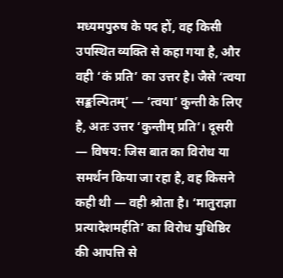मध्यमपुरुष के पद हों, वह किसी उपस्थित व्यक्ति से कहा गया है, और वही ‘कं प्रति’ का उत्तर है। जैसे ‘त्वया सङ्कल्पितम्’ — ‘त्वया’ कुन्ती के लिए है, अतः उत्तर ‘कुन्तीम् प्रति’। दूसरी — विषय: जिस बात का विरोध या समर्थन किया जा रहा है, वह किसने कही थी — वही श्रोता है। ‘मातुराज्ञा प्रत्यादेशमर्हति’ का विरोध युधिष्ठिर की आपत्ति से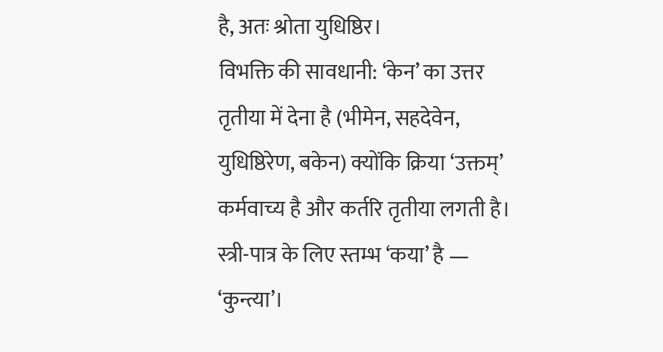है, अतः श्रोता युधिष्ठिर।
विभक्ति की सावधानी: ‘केन’ का उत्तर तृतीया में देना है (भीमेन, सहदेवेन, युधिष्ठिरेण, बकेन) क्योंकि क्रिया ‘उक्तम्’ कर्मवाच्य है और कर्तरि तृतीया लगती है। स्त्री-पात्र के लिए स्तम्भ ‘कया’ है — ‘कुन्त्या’।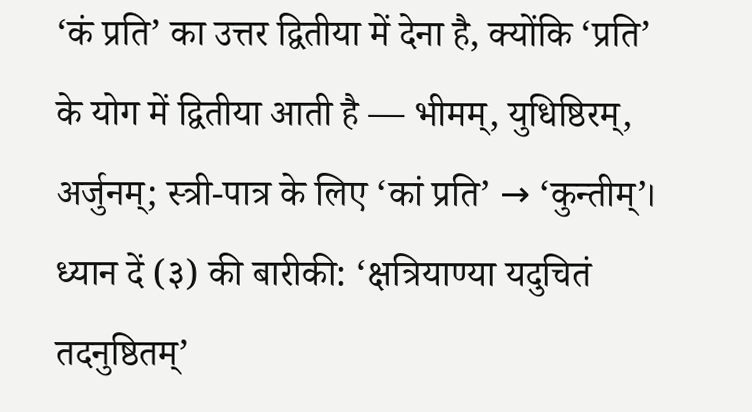‘कं प्रति’ का उत्तर द्वितीया में देना है, क्योंकि ‘प्रति’ के योग में द्वितीया आती है — भीमम्, युधिष्ठिरम्, अर्जुनम्; स्त्री-पात्र के लिए ‘कां प्रति’ → ‘कुन्तीम्’।
ध्यान दें (३) की बारीकी: ‘क्षत्रियाण्या यदुचितं तदनुष्ठितम्’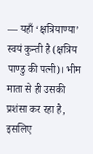— यहाँ ‘क्षत्रियाण्या’ स्वयं कुन्ती है (क्षत्रिय पाण्डु की पत्नी)। भीम माता से ही उसकी प्रशंसा कर रहा है, इसलिए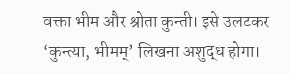वक्ता भीम और श्रोता कुन्ती। इसे उलटकर ‘कुन्त्या, भीमम्’ लिखना अशुद्ध होगा।